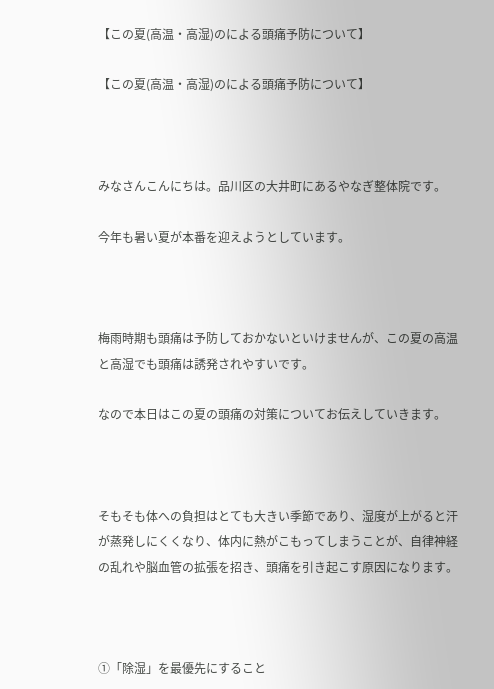【この夏(高温・高湿)のによる頭痛予防について】

【この夏(高温・高湿)のによる頭痛予防について】



みなさんこんにちは。品川区の大井町にあるやなぎ整体院です。

今年も暑い夏が本番を迎えようとしています。



梅雨時期も頭痛は予防しておかないといけませんが、この夏の高温と高湿でも頭痛は誘発されやすいです。

なので本日はこの夏の頭痛の対策についてお伝えしていきます。



そもそも体への負担はとても大きい季節であり、湿度が上がると汗が蒸発しにくくなり、体内に熱がこもってしまうことが、自律神経の乱れや脳血管の拡張を招き、頭痛を引き起こす原因になります。



①「除湿」を最優先にすること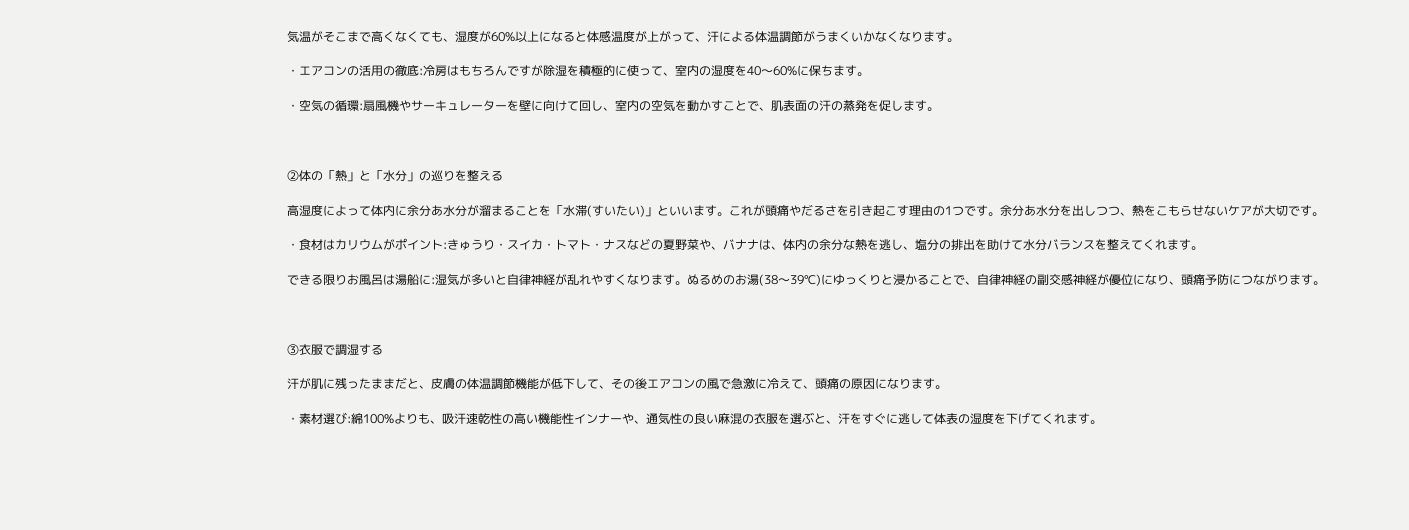気温がそこまで高くなくても、湿度が60%以上になると体感温度が上がって、汗による体温調節がうまくいかなくなります。

・エアコンの活用の徹底:冷房はもちろんですが除湿を積極的に使って、室内の湿度を40〜60%に保ちます。

・空気の循環:扇風機やサーキュレーターを壁に向けて回し、室内の空気を動かすことで、肌表面の汗の蒸発を促します。



②体の「熱」と「水分」の巡りを整える

高湿度によって体内に余分あ水分が溜まることを「水滞(すいたい)」といいます。これが頭痛やだるさを引き起こす理由の1つです。余分あ水分を出しつつ、熱をこもらせないケアが大切です。

・食材はカリウムがポイント:きゅうり・スイカ・トマト・ナスなどの夏野菜や、バナナは、体内の余分な熱を逃し、塩分の排出を助けて水分バランスを整えてくれます。

できる限りお風呂は湯船に:湿気が多いと自律神経が乱れやすくなります。ぬるめのお湯(38〜39℃)にゆっくりと浸かることで、自律神経の副交感神経が優位になり、頭痛予防につながります。



③衣服で調湿する

汗が肌に残ったままだと、皮膚の体温調節機能が低下して、その後エアコンの風で急激に冷えて、頭痛の原因になります。

・素材選び:綿100%よりも、吸汗速乾性の高い機能性インナーや、通気性の良い麻混の衣服を選ぶと、汗をすぐに逃して体表の湿度を下げてくれます。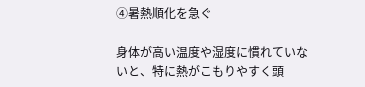④暑熱順化を急ぐ

身体が高い温度や湿度に慣れていないと、特に熱がこもりやすく頭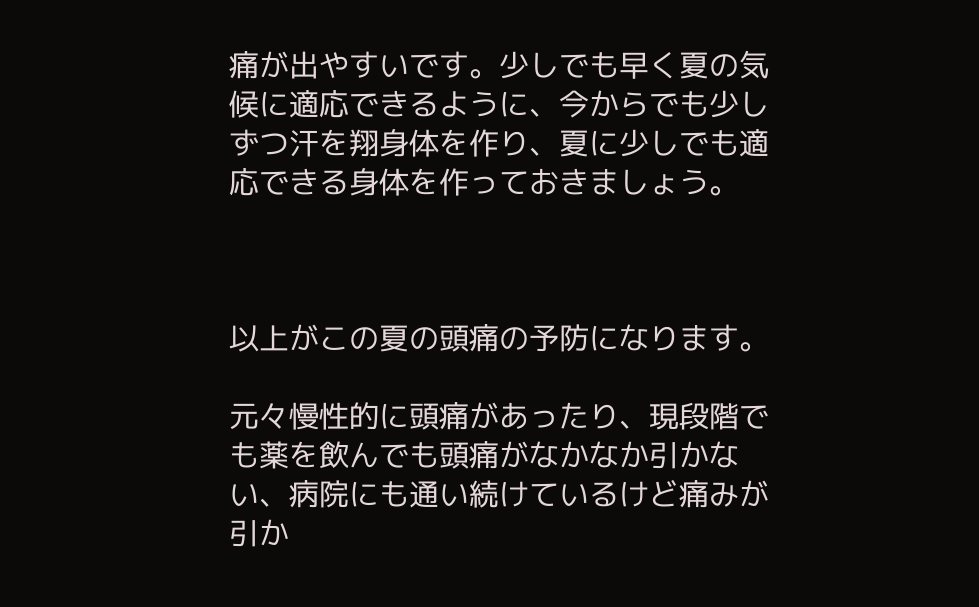痛が出やすいです。少しでも早く夏の気候に適応できるように、今からでも少しずつ汗を翔身体を作り、夏に少しでも適応できる身体を作っておきましょう。



以上がこの夏の頭痛の予防になります。

元々慢性的に頭痛があったり、現段階でも薬を飲んでも頭痛がなかなか引かない、病院にも通い続けているけど痛みが引か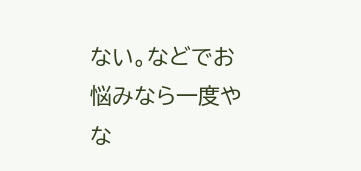ない。などでお悩みなら一度やな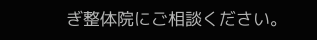ぎ整体院にご相談ください。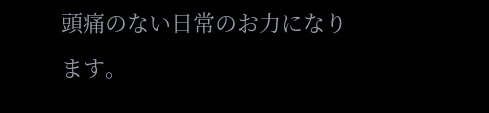頭痛のない日常のお力になります。